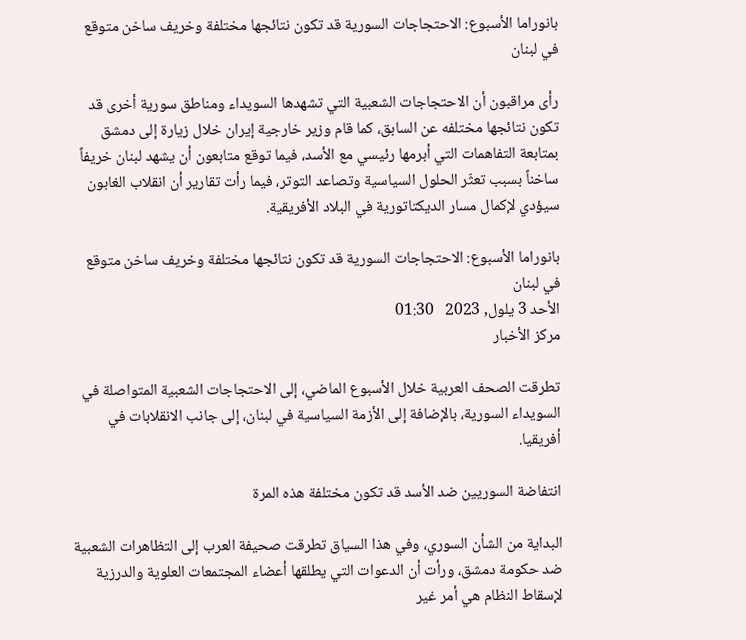بانوراما الأسبوع: الاحتجاجات السورية قد تكون نتائجها مختلفة وخريف ساخن متوقع في لبنان

رأى مراقبون أن الاحتجاجات الشعبية التي تشهدها السويداء ومناطق سورية أخرى قد تكون نتائجها مختلفه عن السابق، كما قام وزير خارجية إيران خلال زيارة إلى دمشق بمتابعة التفاهمات التي أبرمها رئيسي مع الأسد، فيما توقع متابعون أن يشهد لبنان خريفاً ساخناً بسبب تعثّر الحلول السياسية وتصاعد التوتر، فيما رأت تقارير أن انقلاب الغابون سيؤدي لإكمال مسار الديكتاتورية في البلاد الأفريقية.

بانوراما الأسبوع: الاحتجاجات السورية قد تكون نتائجها مختلفة وخريف ساخن متوقع في لبنان
الأحد 3 يلول, 2023   01:30
مركز الأخبار

تطرقت الصحف العربية خلال الأسبوع الماضي، إلى الاحتجاجات الشعبية المتواصلة في السويداء السورية، بالإضافة إلى الأزمة السياسية في لبنان، إلى جانب الانقلابات في أفريقيا.

انتفاضة السوريين ضد الأسد قد تكون مختلفة هذه المرة

البداية من الشأن السوري، وفي هذا السياق تطرقت صحيفة العرب إلى التظاهرات الشعبية ضد حكومة دمشق، ورأت أن الدعوات التي يطلقها أعضاء المجتمعات العلوية والدرزية لإسقاط النظام هي أمر غير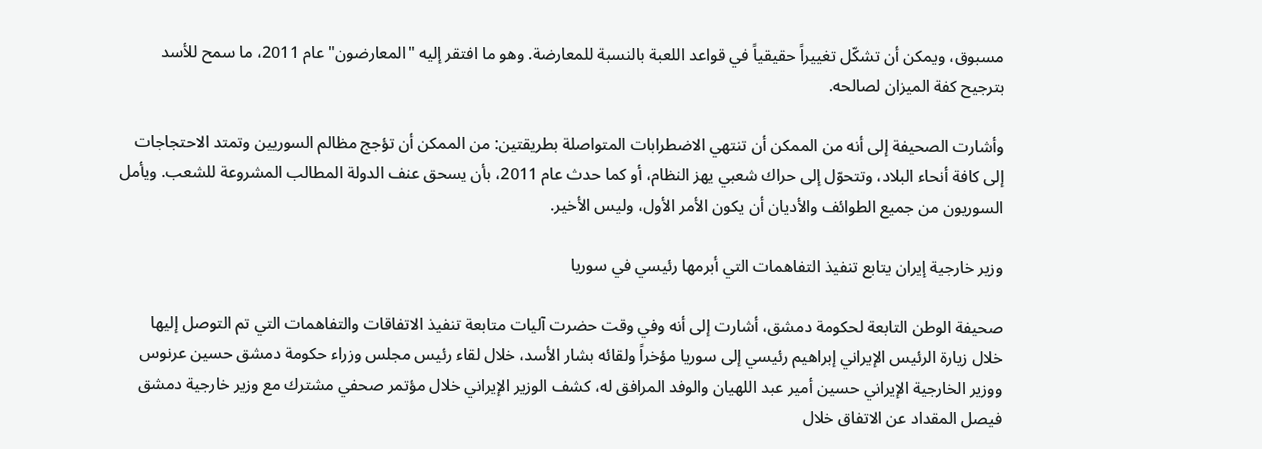مسبوق، ويمكن أن تشكّل تغييراً حقيقياً في قواعد اللعبة بالنسبة للمعارضة. وهو ما افتقر إليه "المعارضون" عام 2011، ما سمح للأسد بترجيح كفة الميزان لصالحه.

وأشارت الصحيفة إلى أنه من الممكن أن تنتهي الاضطرابات المتواصلة بطريقتين: من الممكن أن تؤجج مظالم السوريين وتمتد الاحتجاجات إلى كافة أنحاء البلاد، وتتحوّل إلى حراك شعبي يهز النظام، أو كما حدث عام 2011، بأن يسحق عنف الدولة المطالب المشروعة للشعب. ويأمل السوريون من جميع الطوائف والأديان أن يكون الأمر الأول، وليس الأخير.

وزير خارجية إيران يتابع تنفيذ التفاهمات التي أبرمها رئيسي في سوريا

صحيفة الوطن التابعة لحكومة دمشق، أشارت إلى أنه وفي وقت حضرت آليات متابعة تنفيذ الاتفاقات والتفاهمات التي تم التوصل إليها خلال زيارة الرئيس الإيراني إبراهيم رئيسي إلى سوريا مؤخراً ولقائه بشار الأسد، خلال لقاء رئيس مجلس وزراء حكومة دمشق حسين عرنوس ووزير الخارجية الإيراني حسين أمير عبد اللهيان والوفد المرافق له، كشف الوزير الإيراني خلال مؤتمر صحفي مشترك مع وزير خارجية دمشق فيصل المقداد عن الاتفاق خلال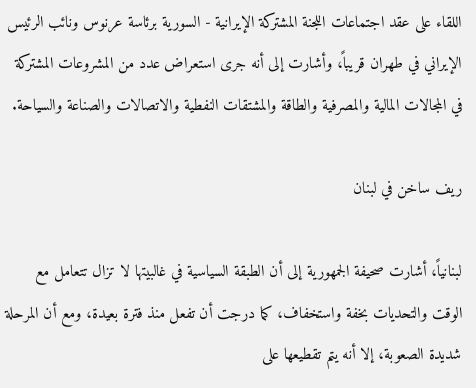اللقاء على عقد اجتماعات اللجنة المشتركة الإيرانية - السورية برئاسة عرنوس ونائب الرئيس الإيراني في طهران قريباً، وأشارت إلى أنه جرى استعراض عدد من المشروعات المشتركة في المجالات المالية والمصرفية والطاقة والمشتقات النفطية والاتصالات والصناعة والسياحة.

ريف ساخن في لبنان

لبنانياً، أشارت صحيفة الجمهورية إلى أن الطبقة السياسية في غالبيتها لا تزال تتعامل مع الوقت والتحديات بخفة واستخفاف، كما درجت أن تفعل منذ فترة بعيدة، ومع أن المرحلة شديدة الصعوبة، إلا أنه يتم تقطيعها على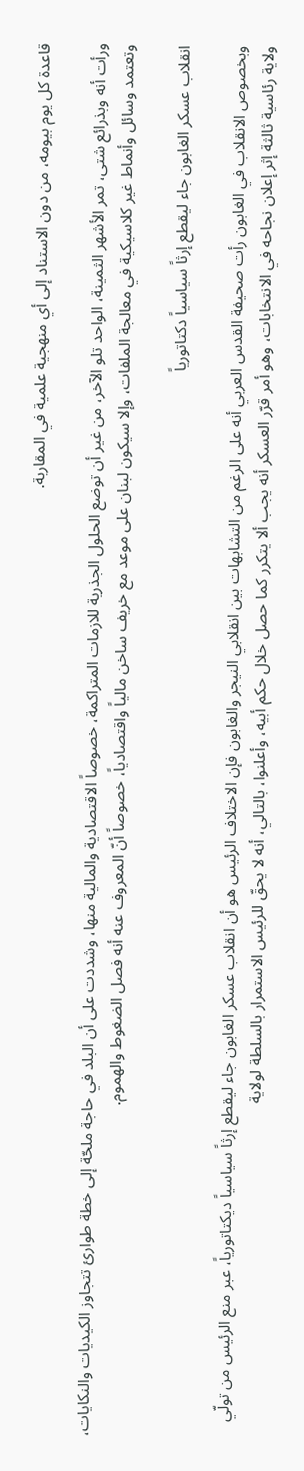قاعدة كل يوم بيومه، من دون الاستناد إلى أي منهجية علمية في المقاربة.

ورأت أنه وبذرائع شتى، تمر الأشهر الثمينة، الواحد تلو الآخر، من غير أن توضع الحلول الجذرية للازمات المتراكمة، خصوصاً الاقتصادية والمالية منها، وشددت على أن البلد في حاجة ملحّة إلى خطة طوارئ تتجاوز الكيديات والنكايات، وتعتمد وسائل وأنماط غير كلاسيكية في معالجة الملفات، وإلا سيكون لبنان على موعد مع خريف ساخن مالياً واقتصادياً، خصوصاً أنّ المعروف عنه أنه فصل الضغوط والهموم.

انقلاب عسكر الغابون جاء ليقطع إرثاً سياسياً دكتاتورياً

وبخصوص الانقلاب في الغابون رأت صحيفة القدس العربي أنه على الرغم من التشابهات بين انقلابي النيجر والغابون فإن الاختلاف الرئيس هو أن انقلاب عسكر الغابون جاء ليقطع إرثاً سياسياً ديكتاتورياً، عبر منع الرئيس من تولّي ولاية رئاسية ثالثة إثر إعلان نجاحه في الانتخابات، وهو أمر قرّر العسكر أنه يجب ألا يتكرر كما حصل خلال حكم أبيه، وأعلنوا، بالتالي، أنه لا يحقّ للرئيس الاستمرار بالسلطة لولاية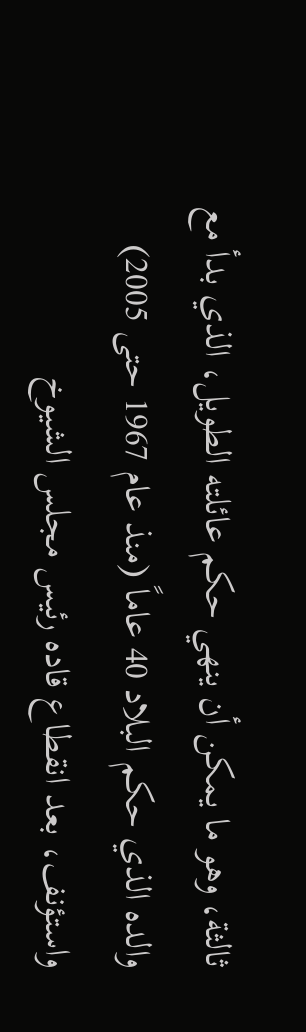ثالثة، وهو ما يمكن أن ينهي حكم عائلته الطويل، الذي بدأ مع والده الذي حكم البلاد 40 عاماً (منذ عام 1967 حتى 2005) واستؤنف، بعد انقطاع قاده رئيس مجلس الشيوخ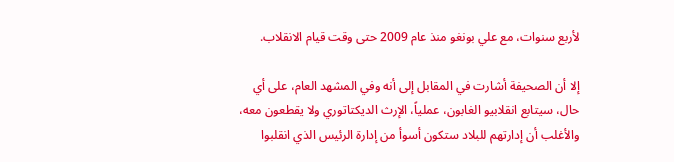لأربع سنوات، مع علي بونغو منذ عام 2009 حتى وقت قيام الانقلاب.

إلا أن الصحيفة أشارت في المقابل إلى أنه وفي المشهد العام، على أي حال، سيتابع انقلابيو الغابون، عملياً، الإرث الديكتاتوري ولا يقطعون معه، والأغلب أن إدارتهم للبلاد ستكون أسوأ من إدارة الرئيس الذي انقلبوا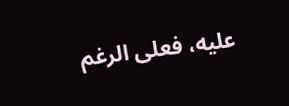عليه، فعلى الرغم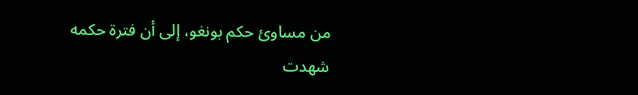من مساوئ حكم بونغو، إلى أن فترة حكمه شهدت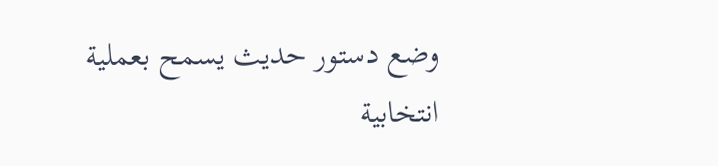وضع دستور حديث يسمح بعملية انتخابية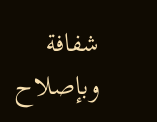شفافة وبإصلاح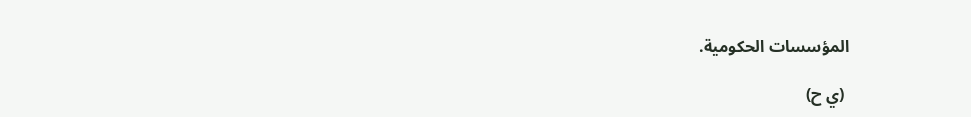المؤسسات الحكومية.

 (ي ح)